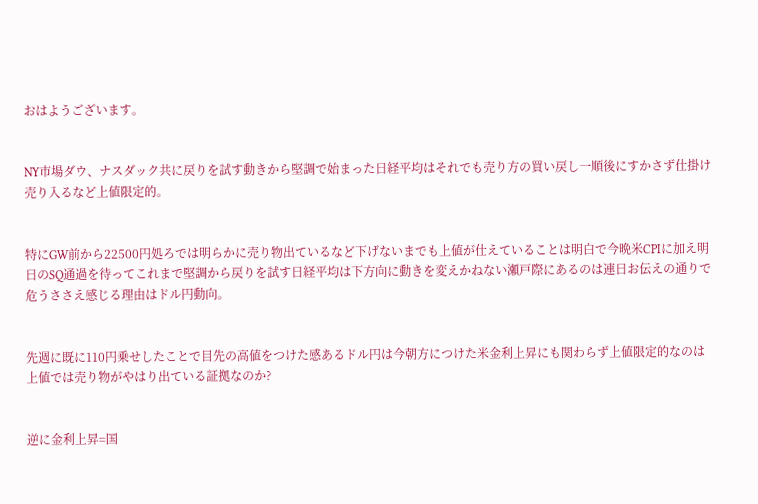おはようございます。


NY市場ダウ、ナスダック共に戻りを試す動きから堅調で始まった日経平均はそれでも売り方の買い戻し一順後にすかさず仕掛け売り入るなど上値限定的。


特にGW前から22500円処ろでは明らかに売り物出ているなど下げないまでも上値が仕えていることは明白で今晩米CPIに加え明日のSQ通過を待ってこれまで堅調から戻りを試す日経平均は下方向に動きを変えかねない瀬戸際にあるのは連日お伝えの通りで危うささえ感じる理由はドル円動向。


先週に既に110円乗せしたことで目先の高値をつけた感あるドル円は今朝方につけた米金利上昇にも関わらず上値限定的なのは上値では売り物がやはり出ている証拠なのか?


逆に金利上昇=国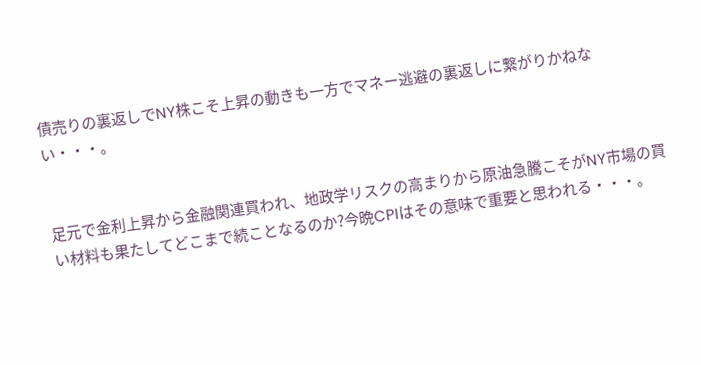債売りの裏返しでNY株こそ上昇の動きも一方でマネー逃避の裏返しに繋がりかねない・・・。


足元で金利上昇から金融関連買われ、地政学リスクの高まりから原油急騰こそがNY市場の買い材料も果たしてどこまで続ことなるのか?今晩CPIはその意味で重要と思われる・・・。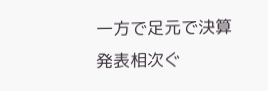一方で足元で決算発表相次ぐ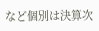など個別は決算次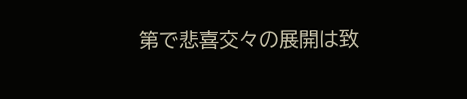第で悲喜交々の展開は致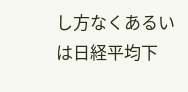し方なくあるいは日経平均下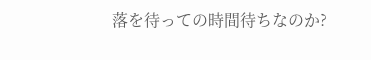落を待っての時間待ちなのか?